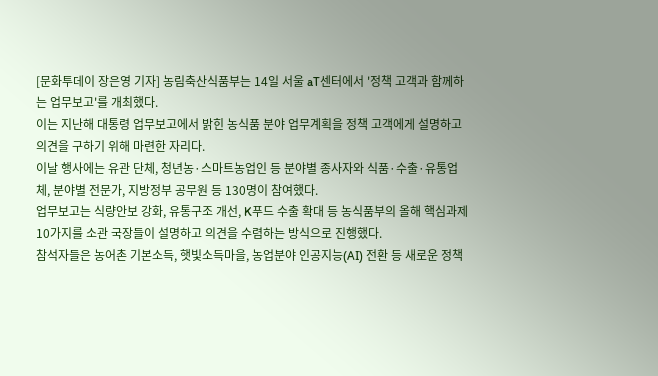[문화투데이 장은영 기자] 농림축산식품부는 14일 서울 aT센터에서 '정책 고객과 함께하는 업무보고'를 개최했다.
이는 지난해 대통령 업무보고에서 밝힌 농식품 분야 업무계획을 정책 고객에게 설명하고 의견을 구하기 위해 마련한 자리다.
이날 행사에는 유관 단체, 청년농·스마트농업인 등 분야별 종사자와 식품·수출·유통업체, 분야별 전문가, 지방정부 공무원 등 130명이 참여했다.
업무보고는 식량안보 강화, 유통구조 개선, K푸드 수출 확대 등 농식품부의 올해 핵심과제 10가지를 소관 국장들이 설명하고 의견을 수렴하는 방식으로 진행했다.
참석자들은 농어촌 기본소득, 햇빛소득마을, 농업분야 인공지능(AI) 전환 등 새로운 정책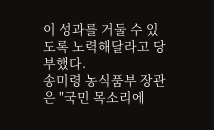이 성과를 거둘 수 있도록 노력해달라고 당부했다.
송미령 농식품부 장관은 "국민 목소리에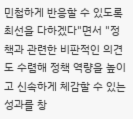민첩하게 반응할 수 있도록 최선을 다하겠다"면서 "정책과 관련한 비판적인 의견도 수렴해 정책 역량을 높이고 신속하게 체감할 수 있는 성과를 창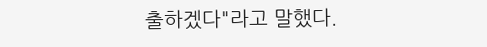출하겠다"라고 말했다.